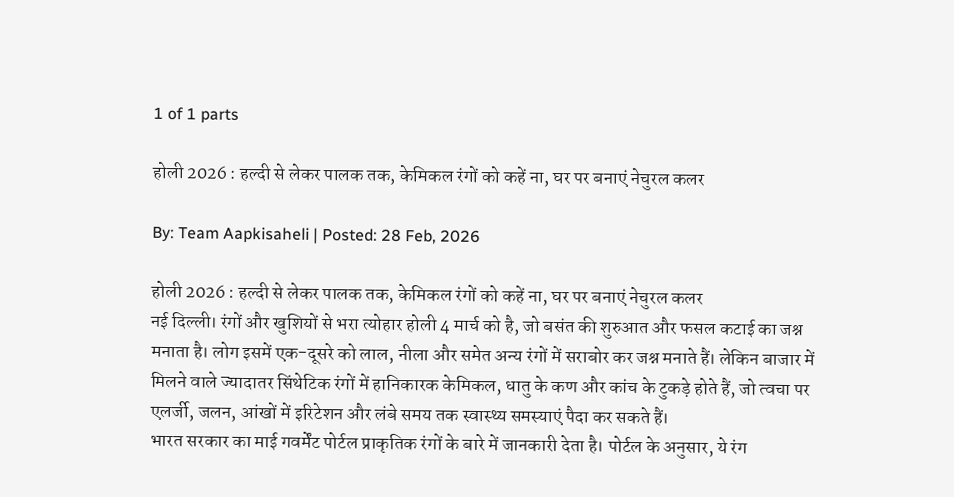1 of 1 parts

होली 2026 : हल्दी से लेकर पालक तक, केमिकल रंगों को कहें ना, घर पर बनाएं नेचुरल कलर

By: Team Aapkisaheli | Posted: 28 Feb, 2026

होली 2026 : हल्दी से लेकर पालक तक, केमिकल रंगों को कहें ना, घर पर बनाएं नेचुरल कलर
नई दिल्ली। रंगों और खुशियों से भरा त्योहार होली 4 मार्च को है, जो बसंत की शुरुआत और फसल कटाई का जश्न मनाता है। लोग इसमें एक-दूसरे को लाल, नीला और समेत अन्य रंगों में सराबोर कर जश्न मनाते हैं। लेकिन बाजार में मिलने वाले ज्यादातर सिंथेटिक रंगों में हानिकारक केमिकल, धातु के कण और कांच के टुकड़े होते हैं, जो त्वचा पर एलर्जी, जलन, आंखों में इरिटेशन और लंबे समय तक स्वास्थ्य समस्याएं पैदा कर सकते हैं।
भारत सरकार का माई गवर्मेंट पोर्टल प्राकृतिक रंगों के बारे में जानकारी देता है। पोर्टल के अनुसार, ये रंग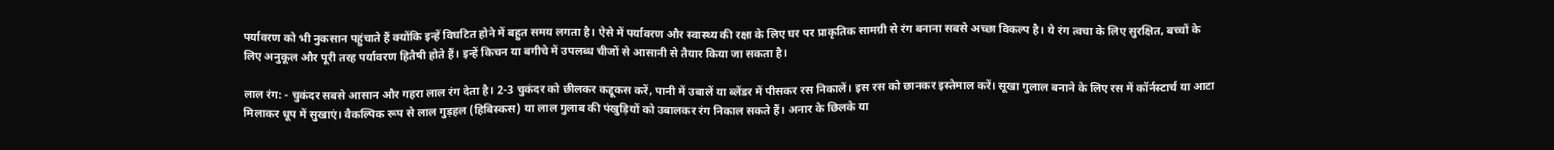पर्यावरण को भी नुकसान पहुंचाते हैं क्योंकि इन्हें विघटित होने में बहुत समय लगता है। ऐसे में पर्यावरण और स्वास्थ्य की रक्षा के लिए घर पर प्राकृतिक सामग्री से रंग बनाना सबसे अच्छा विकल्प है। ये रंग त्वचा के लिए सुरक्षित, बच्चों के लिए अनुकूल और पूरी तरह पर्यावरण हितैषी होते हैं। इन्हें किचन या बगीचे में उपलब्ध चीजों से आसानी से तैयार किया जा सकता है।

लाल रंग: - चुकंदर सबसे आसान और गहरा लाल रंग देता है। 2-3 चुकंदर को छीलकर कद्दूकस करें, पानी में उबालें या ब्लेंडर में पीसकर रस निकालें। इस रस को छानकर इस्तेमाल करें। सूखा गुलाल बनाने के लिए रस में कॉर्नस्टार्च या आटा मिलाकर धूप में सुखाएं। वैकल्पिक रूप से लाल गुड़हल (हिबिस्कस) या लाल गुलाब की पंखुड़ियों को उबालकर रंग निकाल सकते हैं। अनार के छिलके या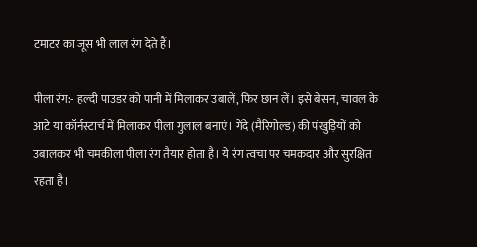टमाटर का जूस भी लाल रंग देते हैं।

पीला रंग:- हल्दी पाउडर को पानी में मिलाकर उबालें, फिर छान लें। इसे बेसन, चावल के आटे या कॉर्नस्टार्च में मिलाकर पीला गुलाल बनाएं। गेंदे (मैरिगोल्ड) की पंखुड़ियों को उबालकर भी चमकीला पीला रंग तैयार होता है। ये रंग त्वचा पर चमकदार और सुरक्षित रहता है।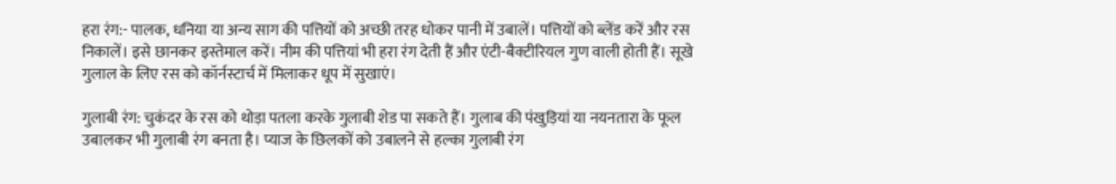हरा रंग:- पालक, धनिया या अन्य साग की पत्तियों को अच्छी तरह धोकर पानी में उबालें। पत्तियों को ब्लेंड करें और रस निकालें। इसे छानकर इस्तेमाल करें। नीम की पत्तियां भी हरा रंग देती हैं और एंटी-बैक्टीरियल गुण वाली होती हैं। सूखे गुलाल के लिए रस को कॉर्नस्टार्च में मिलाकर धूप में सुखाएं।

गुलाबी रंग: चुकंदर के रस को थोड़ा पतला करके गुलाबी शेड पा सकते हैं। गुलाब की पंखुड़ियां या नयनतारा के फूल उबालकर भी गुलाबी रंग बनता है। प्याज के छिलकों को उबालने से हल्का गुलाबी रंग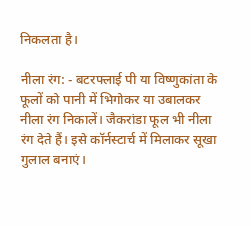निकलता है।

नीला रंग: - बटरफ्लाई पी या विष्णुकांता के फूलों को पानी में भिगोकर या उबालकर नीला रंग निकालें। जैकरांडा फूल भी नीला रंग देते हैं। इसे कॉर्नस्टार्च में मिलाकर सूखा गुलाल बनाएं।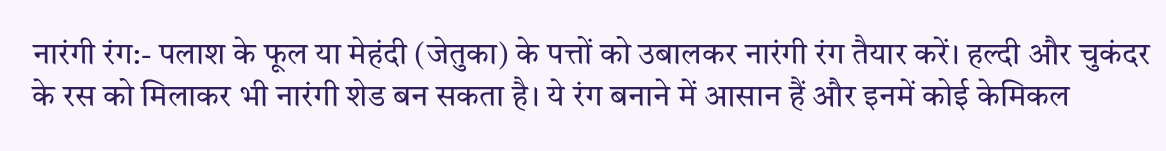नारंगी रंग:- पलाश के फूल या मेहंदी (जेतुका) के पत्तों को उबालकर नारंगी रंग तैयार करें। हल्दी और चुकंदर के रस को मिलाकर भी नारंगी शेड बन सकता है। ये रंग बनाने में आसान हैं और इनमें कोई केमिकल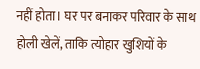नहीं होता। घर पर बनाकर परिवार के साथ होली खेलें, ताकि त्योहार खुशियों के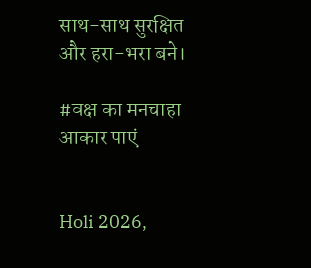साथ-साथ सुरक्षित और हरा-भरा बने।

#वक्ष का मनचाहा आकार पाएं


Holi 2026,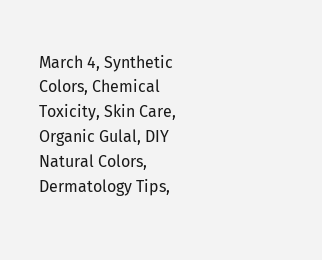March 4, Synthetic Colors, Chemical Toxicity, Skin Care, Organic Gulal, DIY Natural Colors, Dermatology Tips,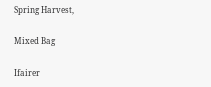Spring Harvest,

Mixed Bag

Ifairer